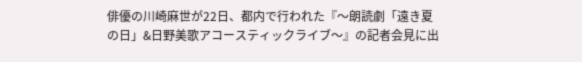俳優の川崎麻世が22日、都内で行われた『〜朗読劇「遠き夏の日」&日野美歌アコースティックライブ〜』の記者会見に出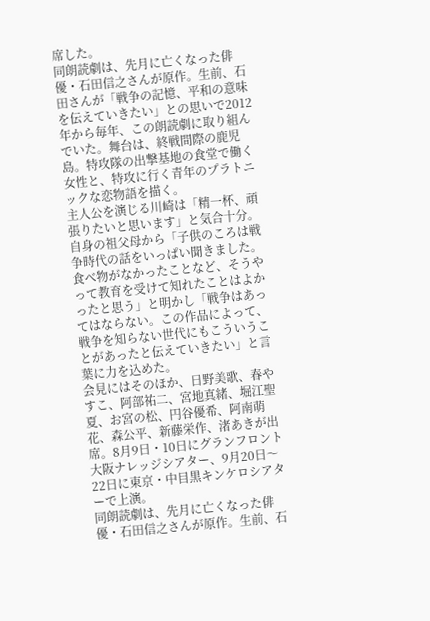席した。
同朗読劇は、先月に亡くなった俳優・石田信之さんが原作。生前、石田さんが「戦争の記憶、平和の意味を伝えていきたい」との思いで2012年から毎年、この朗読劇に取り組んでいた。舞台は、終戦間際の鹿児島。特攻隊の出撃基地の食堂で働く女性と、特攻に行く青年のプラトニックな恋物語を描く。
主人公を演じる川崎は「精一杯、頑張りたいと思います」と気合十分。自身の祖父母から「子供のころは戦争時代の話をいっぱい聞きました。食べ物がなかったことなど、そうやって教育を受けて知れたことはよかったと思う」と明かし「戦争はあってはならない。この作品によって、戦争を知らない世代にもこういうことがあったと伝えていきたい」と言葉に力を込めた。
会見にはそのほか、日野美歌、春やすこ、阿部祐二、宮地真緒、堀江聖夏、お宮の松、円谷優希、阿南萌花、森公平、新藤栄作、渚あきが出席。8月9日・10日にグランフロント大阪ナレッジシアター、9月20日〜22日に東京・中目黒キンケロシアターで上演。
同朗読劇は、先月に亡くなった俳優・石田信之さんが原作。生前、石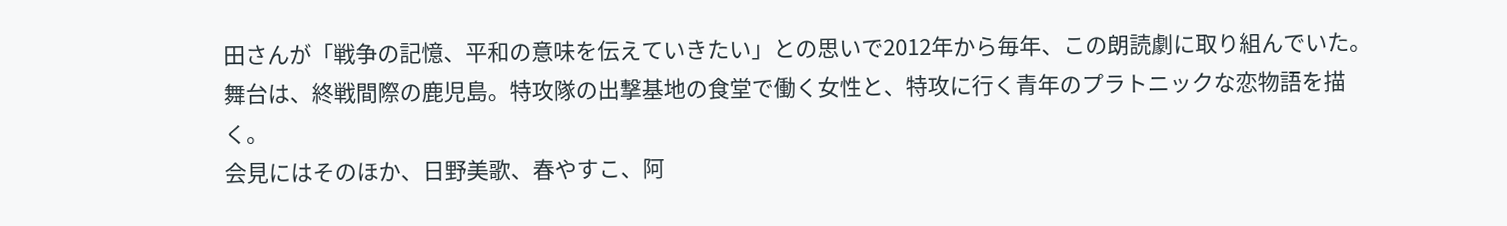田さんが「戦争の記憶、平和の意味を伝えていきたい」との思いで2012年から毎年、この朗読劇に取り組んでいた。舞台は、終戦間際の鹿児島。特攻隊の出撃基地の食堂で働く女性と、特攻に行く青年のプラトニックな恋物語を描く。
会見にはそのほか、日野美歌、春やすこ、阿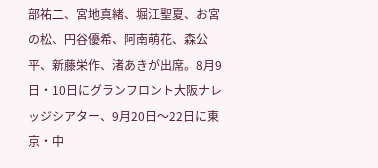部祐二、宮地真緒、堀江聖夏、お宮の松、円谷優希、阿南萌花、森公平、新藤栄作、渚あきが出席。8月9日・10日にグランフロント大阪ナレッジシアター、9月20日〜22日に東京・中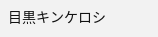目黒キンケロシ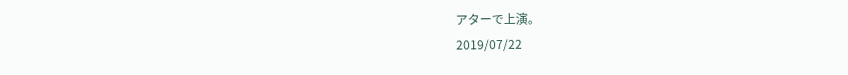アターで上演。
2019/07/22